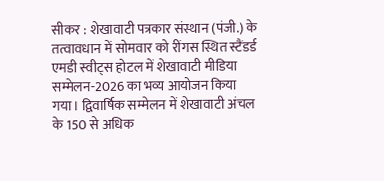सीकर : शेखावाटी पत्रकार संस्थान (पंजी.) के तत्वावधान में सोमवार को रींगस स्थित स्टैंडर्ड एमडी स्वीट्स होटल में शेखावाटी मीडिया सम्मेलन-2026 का भव्य आयोजन किया गया। द्विवार्षिक सम्मेलन में शेखावाटी अंचल के 150 से अधिक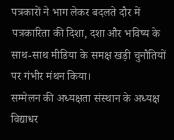पत्रकारों ने भाग लेकर बदलते दौर में पत्रकारिता की दिशा, दशा और भविष्य के साथ-साथ मीडिया के समक्ष खड़ी चुनौतियों पर गंभीर मंथन किया।
सम्मेलन की अध्यक्षता संस्थान के अध्यक्ष विद्याधर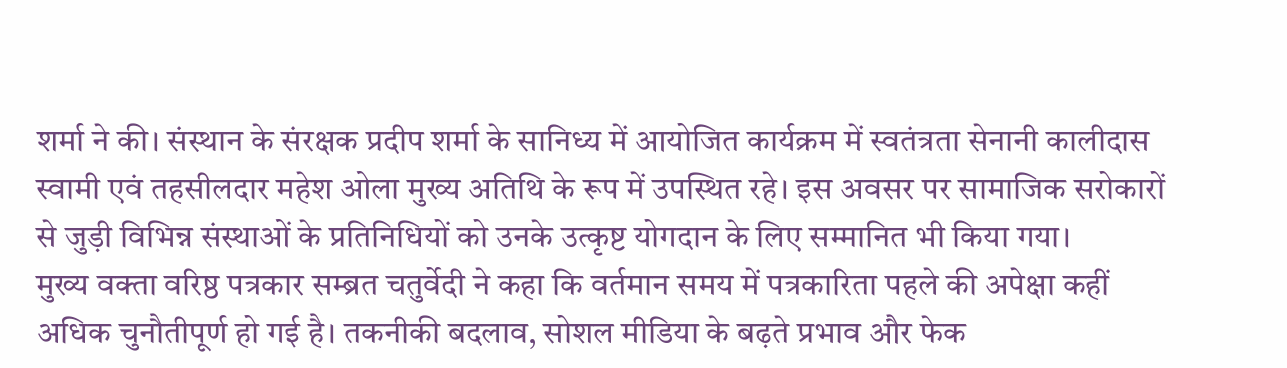शर्मा ने की। संस्थान के संरक्षक प्रदीप शर्मा के सानिध्य में आयोजित कार्यक्रम में स्वतंत्रता सेनानी कालीदास स्वामी एवं तहसीलदार महेश ओला मुख्य अतिथि के रूप में उपस्थित रहे। इस अवसर पर सामाजिक सरोकारों से जुड़ी विभिन्न संस्थाओं के प्रतिनिधियों को उनके उत्कृष्ट योगदान के लिए सम्मानित भी किया गया।
मुख्य वक्ता वरिष्ठ पत्रकार सम्ब्रत चतुर्वेदी ने कहा कि वर्तमान समय में पत्रकारिता पहले की अपेक्षा कहीं अधिक चुनौतीपूर्ण हो गई है। तकनीकी बदलाव, सोशल मीडिया के बढ़ते प्रभाव और फेक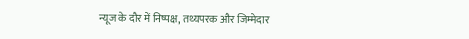न्यूज के दौर में निष्पक्ष, तथ्यपरक और जिम्मेदार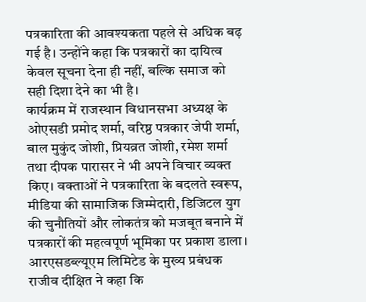पत्रकारिता की आवश्यकता पहले से अधिक बढ़ गई है। उन्होंने कहा कि पत्रकारों का दायित्व केवल सूचना देना ही नहीं, बल्कि समाज को सही दिशा देने का भी है।
कार्यक्रम में राजस्थान विधानसभा अध्यक्ष के ओएसडी प्रमोद शर्मा, वरिष्ठ पत्रकार जेपी शर्मा, बाल मुकुंद जोशी, प्रियव्रत जोशी, रमेश शर्मा तथा दीपक पारासर ने भी अपने विचार व्यक्त किए। वक्ताओं ने पत्रकारिता के बदलते स्वरूप, मीडिया की सामाजिक जिम्मेदारी, डिजिटल युग की चुनौतियों और लोकतंत्र को मजबूत बनाने में पत्रकारों की महत्वपूर्ण भूमिका पर प्रकाश डाला।
आरएसडब्ल्यूएम लिमिटेड के मुख्य प्रबंधक राजीव दीक्षित ने कहा कि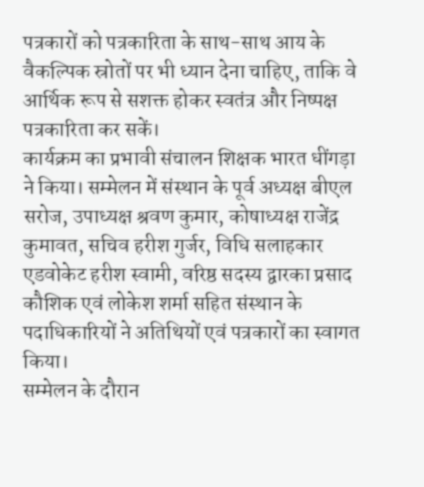पत्रकारों को पत्रकारिता के साथ-साथ आय के वैकल्पिक स्रोतों पर भी ध्यान देना चाहिए, ताकि वे आर्थिक रूप से सशक्त होकर स्वतंत्र और निष्पक्ष पत्रकारिता कर सकें।
कार्यक्रम का प्रभावी संचालन शिक्षक भारत धींगड़ा ने किया। सम्मेलन में संस्थान के पूर्व अध्यक्ष बीएल सरोज, उपाध्यक्ष श्रवण कुमार, कोषाध्यक्ष राजेंद्र कुमावत, सचिव हरीश गुर्जर, विधि सलाहकार एडवोकेट हरीश स्वामी, वरिष्ठ सदस्य द्वारका प्रसाद कौशिक एवं लोकेश शर्मा सहित संस्थान के पदाधिकारियों ने अतिथियों एवं पत्रकारों का स्वागत किया।
सम्मेलन के दौरान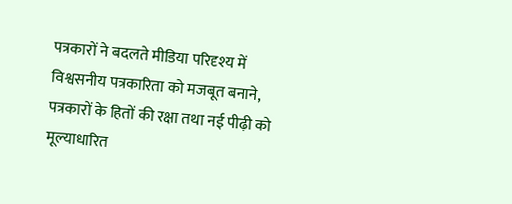पत्रकारों ने बदलते मीडिया परिदृश्य में विश्वसनीय पत्रकारिता को मजबूत बनाने, पत्रकारों के हितों की रक्षा तथा नई पीढ़ी को मूल्याधारित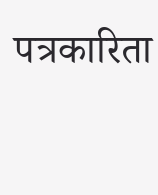पत्रकारिता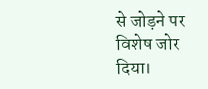से जोड़ने पर विशेष जोर दिया।